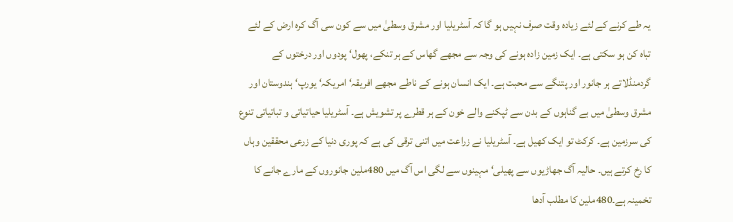یہ طے کرنے کے لئے زیادہ وقت صرف نہیں ہو گا کہ آسٹریلیا اور مشرق وسطیٰ میں سے کون سی آگ کرہ ارض کے لئے تباہ کن ہو سکتی ہے۔ ایک زمین زادہ ہونے کی وجہ سے مجھے گھاس کے ہر تنکے، پھول‘ پودوں اور درختوں کے گردمنڈلاتے ہر جانور اور پتنگے سے محبت ہے۔ ایک انسان ہونے کے ناطے مجھے افریقہ‘ امریکہ‘ یورپ‘ ہندوستان اور مشرق وسطیٰ میں بے گناہوں کے بدن سے ٹپکنے والے خون کے ہر قطرے پر تشویش ہے۔ آسٹریلیا حیاتیاتی و تباتیاتی تنوع کی سرزمین ہے۔ کرکٹ تو ایک کھیل ہے۔ آسٹریلیا نے زراعت میں اتنی ترقی کی ہے کہ پوری دنیا کے زرعی محققین وہاں کا رخ کرتے ہیں۔ حالیہ آگ جھاڑیوں سے پھیلی‘ مہینوں سے لگی اس آگ میں 480ملین جانوروں کے مارے جانے کا تخمینہ ہے۔480ملین کا مطلب آدھا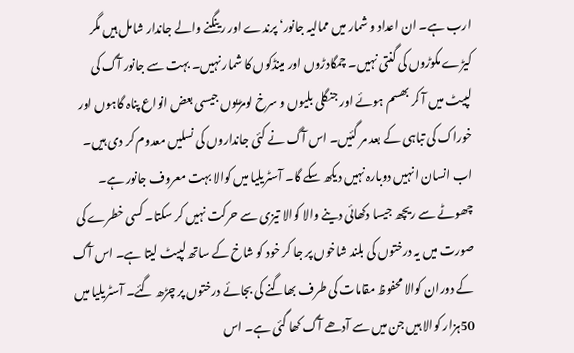ارب ہے۔ ان اعداد و شمار میں ممالیہ جانور‘ پرندے اور رینگنے والے جاندار شامل ہیں مگر کیڑے مکوڑوں کی گنتی نہیں۔ چمگادڑوں اور مینڈکوں کا شمار نہیں۔ بہت سے جانور آگ کی لپیٹ میں آ کر بھسم ہوئے اور جنگلی بلیوں و سرخ لومڑیوں جیسی بعض انواع پناہ گاہوں اور خوراک کی تباہی کے بعد مر گئیں۔ اس آگ نے کئی جانداروں کی نسلیں معدوم کر دی ہیں۔ اب انسان انہیں دوبارہ نہیں دیکھ سکے گا۔ آسٹریلیا میں کوالا بہت معروف جانور ہے۔ چھوٹے سے ریچھ جیسا دکھائی دینے والا کوالا تیزی سے حرکت نہیں کر سکتا۔ کسی خطرے کی صورت میں یہ درختوں کی بلند شاخوں پر جا کر خود کو شاخ کے ساتھ لپیٹ لیتا ہے۔ اس آگ کے دوران کوالا محفوظ مقامات کی طرف بھاگنے کی بجائے درختوں پر چڑھ گئے۔ آسٹریلیا میں 50ہزار کوالا ہیں جن میں سے آدھے آگ کھا گئی ہے۔ اس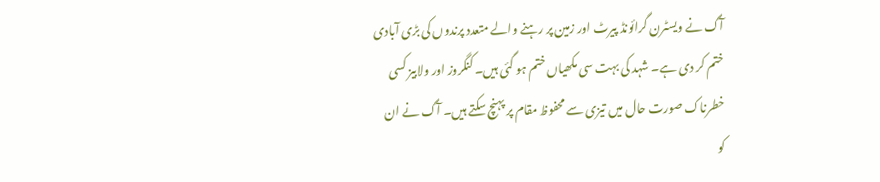آگ نے ویسٹرن گرائونڈ پیرٹ اور زمین پر رہنے والے متعدد پرندوں کی بڑی آبادی ختم کر دی ہے۔ شہد کی بہت سی مکھیاں ختم ہو گئی ہیں۔ کنگروز اور ولابیز کسی خطرناک صورت حال میں تیزی سے محفوظ مقام پر پہنچ سکتے ہیں۔ آگ نے ان کو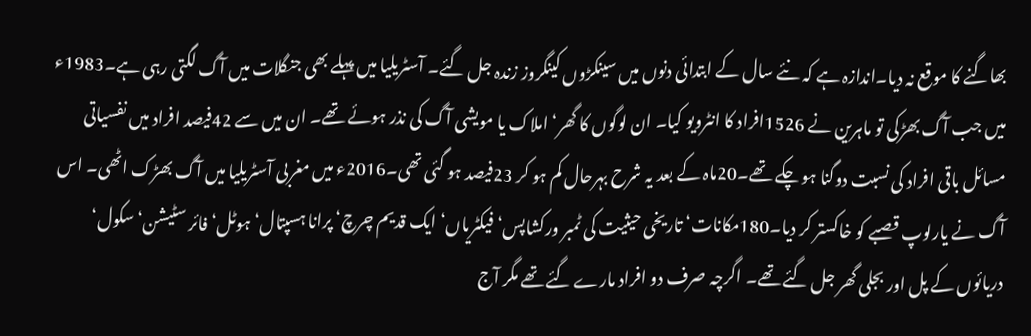بھاگنے کا موقع نہ دیا۔اندازہ ہے کہ نئے سال کے ابتدائی دنوں میں سینکڑوں کینگروز زندہ جل گئے۔ آسٹریلیا میں پہلے بھی جنگلات میں آگ لگتی رہی ہے۔1983ء میں جب آگ بھڑکی تو ماہرین نے 1526افراد کا انٹرویو کیا۔ ان لوگوں کا گھر‘ املاک یا مویشی آگ کی نذر ہوئے تھے۔ ان میں سے 42فیصد افراد میں نفسیاتی مسائل باقی افراد کی نسبت دوگنا ہو چکے تھے۔20ماہ کے بعد یہ شرح بہرحال کم ہو کر 23فیصد ہو گئی تھی۔2016ء میں مغربی آسٹریلیا میں آگ بھڑک اٹھی۔ اس آگ نے یارلوپ قصبے کو خاکستر کر دیا۔180مکانات‘ تاریخی حیثیت کی ٹمبر ورکشاپس‘ فیکٹریاں‘ ایک قدیم چرچ‘ پرانا ہسپتال‘ ہوٹل‘ فائر سٹیشن‘ سکول‘ دریائوں کے پل اور بجلی گھر جل گئے تھے۔ اگرچہ صرف دو افراد مارے گئے تھے مگر آج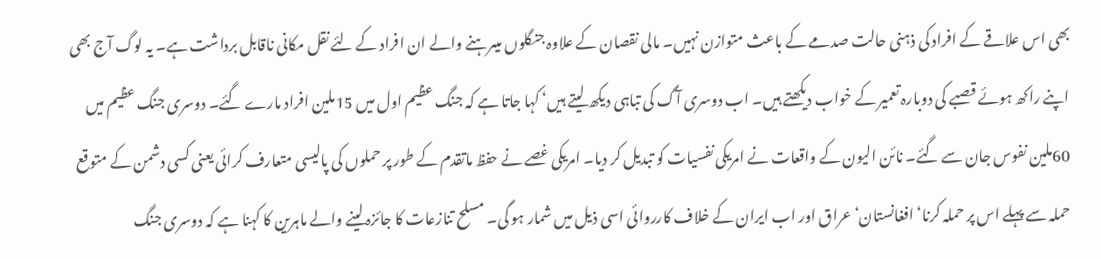بھی اس علاقے کے افراد کی ذہنی حالت صدمے کے باعث متوازن نہیں۔ مالی نقصان کے علاوہ جنگلوں میںرہنے والے ان افراد کے لئے نقل مکانی ناقابل برداشت ہے۔ یہ لوگ آج بھی اپنے راکھ ہوئے قصبے کی دوبارہ تعمیر کے خواب دیکھتے ہیں۔ اب دوسری آگ کی تباہی دیکھ لیتے ہیں‘ کہا جاتا ہے کہ جنگ عظیم اول میں 15ملین افراد مارے گئے۔ دوسری جنگ عظیم میں 60ملین نفوس جان سے گئے۔ نائن الیون کے واقعات نے امریکی نفسیات کو تبدیل کر دیا۔ امریکی غصے نے حفظ ماتقدم کے طور پر حملوں کی پالیسی متعارف کرائی یعنی کسی دشمن کے متوقع حملہ سے پہلے اس پر حملہ کرنا‘ افغانستان‘ عراق اور اب ایران کے خلاف کارروائی اسی ذیل میں شمار ہو گی۔ مسلح تنازعات کا جائزہ لینے والے ماہرین کا کہنا ہے کہ دوسری جنگ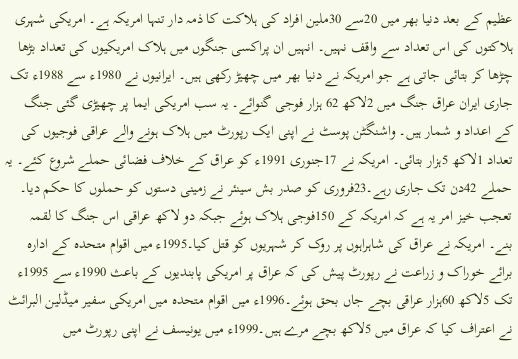عظیم کے بعد دنیا بھر میں 20سے 30ملین افراد کی ہلاکت کا ذمہ دار تنہا امریکہ ہے۔ امریکی شہری ہلاکتوں کی اس تعداد سے واقف نہیں۔ انہیں ان پراکسی جنگوں میں ہلاک امریکیوں کی تعداد بڑھا چڑھا کر بتائی جاتی ہے جو امریکہ نے دنیا بھر میں چھیڑ رکھی ہیں۔ ایرانیوں نے 1980ء سے 1988ء تک جاری ایران عراق جنگ میں 2لاکھ 62 ہزار فوجی گنوائے۔ یہ سب امریکی ایما پر چھیڑی گئی جنگ کے اعداد و شمار ہیں۔ واشنگٹن پوسٹ نے اپنی ایک رپورٹ میں ہلاک ہونے والے عراقی فوجیوں کی تعداد 1لاکھ 5ہزار بتائی۔ امریکہ نے 17جنوری 1991ء کو عراق کے خلاف فضائی حملے شروع کئے۔ یہ حملے 42دن تک جاری رہے۔23فروری کو صدر بش سینئر نے زمینی دستوں کو حملوں کا حکم دیا۔ تعجب خیز امر یہ ہے کہ امریکہ کے 150فوجی ہلاک ہوئے جبکہ دو لاکھ عراقی اس جنگ کا لقمہ بنے۔ امریکہ نے عراق کی شاہراہوں پر روک کر شہریوں کو قتل کیا۔1995ء میں اقوام متحدہ کے ادارہ برائے خوراک و زراعت نے رپورٹ پیش کی کہ عراق پر امریکی پابندیوں کے باعث 1990ء سے 1995ء تک 5لاکھ 60ہزار عراقی بچے جاں بحق ہوئے۔1996ء میں اقوام متحدہ میں امریکی سفیر میڈلین البرائٹ نے اعتراف کیا کہ عراق میں 5لاکھ بچے مرے ہیں۔1999ء میں یونیسف نے اپنی رپورٹ میں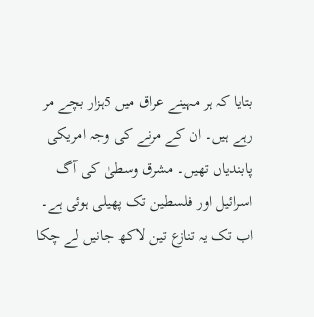بتایا کہ ہر مہینے عراق میں 5ہزار بچے مر رہے ہیں۔ ان کے مرنے کی وجہ امریکی پابندیاں تھیں۔ مشرق وسطیٰ کی آگ اسرائیل اور فلسطین تک پھیلی ہوئی ہے۔ اب تک یہ تنازع تین لاکھ جانیں لے چکا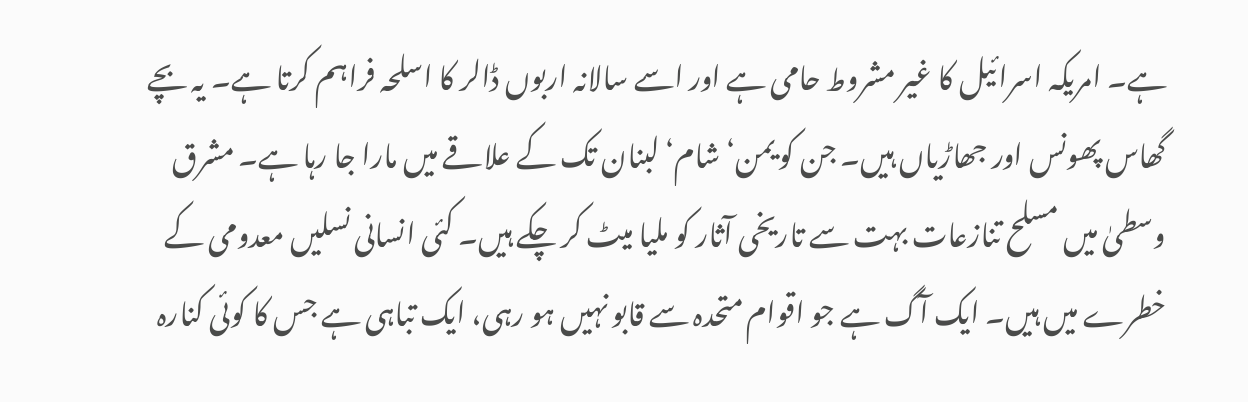ہے۔ امریکہ اسرائیل کا غیر مشروط حامی ہے اور اسے سالانہ اربوں ڈالر کا اسلحہ فراہم کرتا ہے۔ یہ بچے گھاس پھونس اور جھاڑیاں ہیں۔ جن کو یمن‘ شام‘ لبنان تک کے علاقے میں مارا جا رہا ہے۔ مشرق وسطیٰ میں مسلح تنازعات بہت سے تاریخی آثار کو ملیا میٹ کر چکے ہیں۔ کئی انسانی نسلیں معدومی کے خطرے میں ہیں۔ ایک آگ ہے جو اقوام متحدہ سے قابو نہیں ہو رہی، ایک تباہی ہے جس کا کوئی کنارہ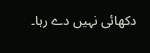دکھائی نہیں دے رہا۔